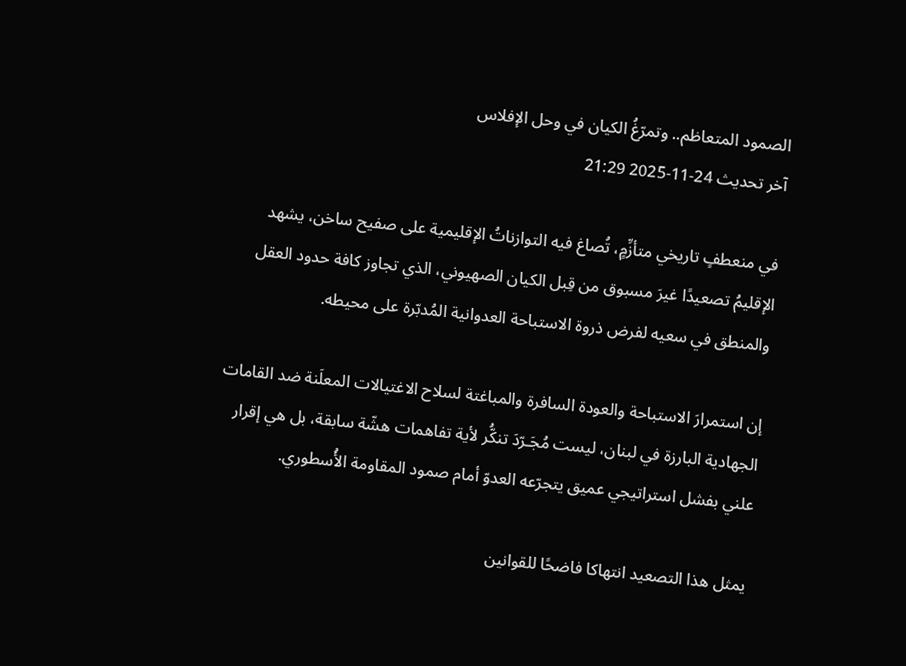الصمود المتعاظم.. وتمرّغُ الكيان في وحل الإفلاس
آخر تحديث 24-11-2025 21:29

في منعطفٍ تاريخي متأزِّمٍ، تُصاغ فيه التوازناتُ الإقليمية على صفيح ساخن، يشهد الإقليمُ تصعيدًا غيرَ مسبوق من قِبل الكيان الصهيوني، الذي تجاوز كافة حدود العقل والمنطق في سعيه لفرض ذروة الاستباحة العدوانية المُدبّرة على محيطه.

إن استمرارَ الاستباحة والعودة السافرة والمباغتة لسلاح الاغتيالات المعلَنة ضد القامات الجهادية البارزة في لبنان، ليست مُجَـرّدَ تنكُّر لأية تفاهمات هشّة سابقة، بل هي إقرار علني بفشل استراتيجي عميق يتجرّعه العدوّ أمام صمود المقاومة الأُسطوري.

يمثل هذا التصعيد انتهاكا فاضحًا للقوانين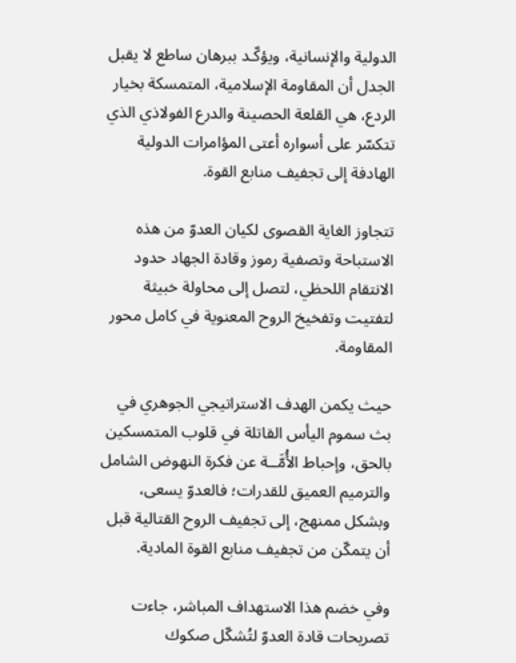الدولية والإنسانية، ويؤكّـد ببرهان ساطع لا يقبل الجدل أن المقاومة الإسلامية، المتمسكة بخيار الردع، هي القلعة الحصينة والدرع الفولاذي الذي تتكسّر على أسواره أعتى المؤامرات الدولية الهادفة إلى تجفيف منابع القوة.

تتجاوز الغاية القصوى لكيان العدوّ من هذه الاستباحة وتصفية رموز وقادة الجهاد حدود الانتقام اللحظي، لتصل إلى محاولة خبيثة لتفتيت وتفخيخ الروح المعنوية في كامل محور المقاومة.

حيث يكمن الهدف الاستراتيجي الجوهري في بث سموم اليأس القاتلة في قلوب المتمسكين بالحق، وإحباط الأُمَّــة عن فكرة النهوض الشامل والترميم العميق للقدرات؛ فالعدوّ يسعى، وبشكل ممنهج، إلى تجفيف الروح القتالية قبل أن يتمكّن من تجفيف منابع القوة المادية.

وفي خضم هذا الاستهداف المباشر، جاءت تصريحات قادة العدوّ لتُشكّل صكوك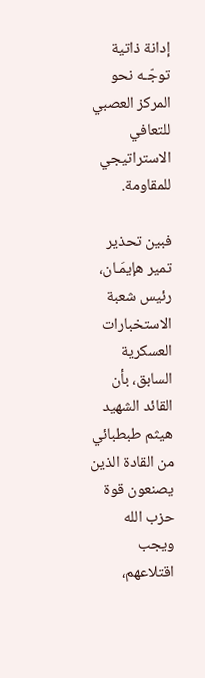إدانة ذاتية توجّـه نحو المركز العصبي للتعافي الاستراتيجي للمقاومة.

فبين تحذير تمير هإيمَـان، رئيس شعبة الاستخبارات العسكرية السابق، بأن القائد الشهيد هيثم طبطبائي من القادة الذين يصنعون قوة حزب الله ويجب اقتلاعهم،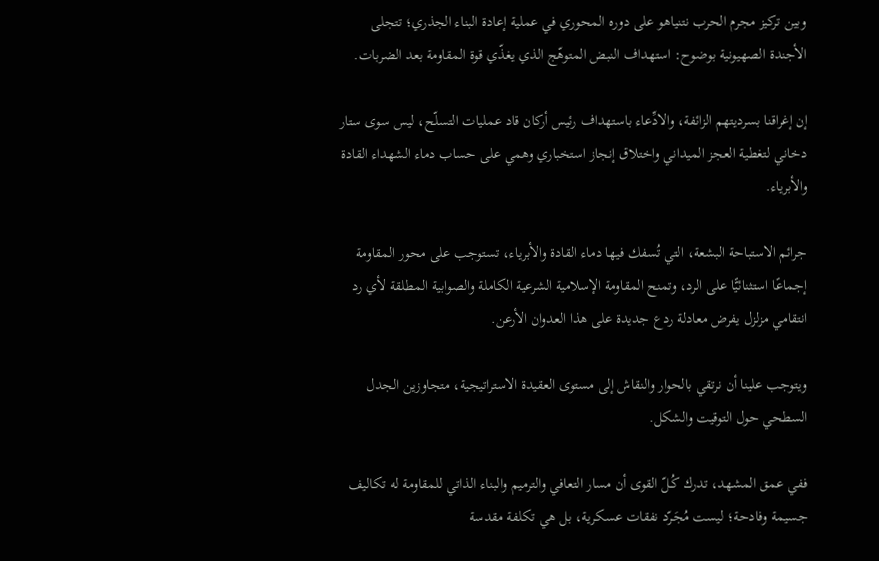وبين تركيز مجرم الحرب نتنياهو على دوره المحوري في عملية إعادة البناء الجذري؛ تتجلى الأجندة الصهيونية بوضوح: استهداف النبض المتوهّج الذي يغذّي قوة المقاومة بعد الضربات.

إن إغراقنا بسرديتهم الزائفة، والادِّعاء باستهداف رئيس أركان قاد عمليات التسلّح، ليس سوى ستار دخاني لتغطية العجز الميداني واختلاق إنجاز استخباري وهمي على حساب دماء الشهداء القادة والأبرياء.

جرائم الاستباحة البشعة، التي تُسفك فيها دماء القادة والأبرياء، تستوجب على محور المقاومة إجماعًا استثنائيًّا على الرد، وتمنح المقاومة الإسلامية الشرعية الكاملة والصوابية المطلقة لأي رد انتقامي مزلزل يفرض معادلة ردع جديدة على هذا العدوان الأرعن.

ويتوجب علينا أن نرتقي بالحوار والنقاش إلى مستوى العقيدة الاستراتيجية، متجاوزين الجدل السطحي حول التوقيت والشكل.

ففي عمق المشهد، تدرك كُـلّ القوى أن مسار التعافي والترميم والبناء الذاتي للمقاومة له تكاليف جسيمة وفادحة؛ ليست مُجَـرّد نفقات عسكرية، بل هي تكلفة مقدسة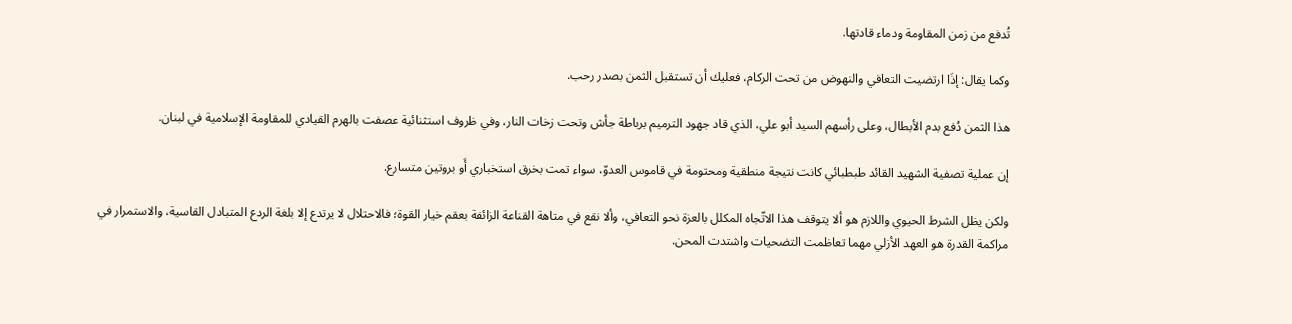تُدفع من زمن المقاومة ودماء قادتها.

وكما يقال: إذَا ارتضيت التعافي والنهوض من تحت الركام، فعليك أن تستقبل الثمن بصدر رحب.

هذا الثمن دُفع بدم الأبطال، وعلى رأسهم السيد أبو علي، الذي قاد جهود الترميم برباطة جأش وتحت زخات النار، وفي ظروف استثنائية عصفت بالهرم القيادي للمقاومة الإسلامية في لبنان.

إن عملية تصفية الشهيد القائد طبطبائي كانت نتيجة منطقية ومحتومة في قاموس العدوّ، سواء تمت بخرق استخباري أَو بروتين متسارع.

ولكن يظل الشرط الحيوي واللازم هو ألا يتوقف هذا الاتّجاه المكلل بالعزة نحو التعافي، وألا نقع في متاهة القناعة الزائفة بعقم خيار القوة؛ فالاحتلال لا يرتدع إلا بلغة الردع المتبادل القاسية، والاستمرار في مراكمة القدرة هو العهد الأزلي مهما تعاظمت التضحيات واشتدت المحن.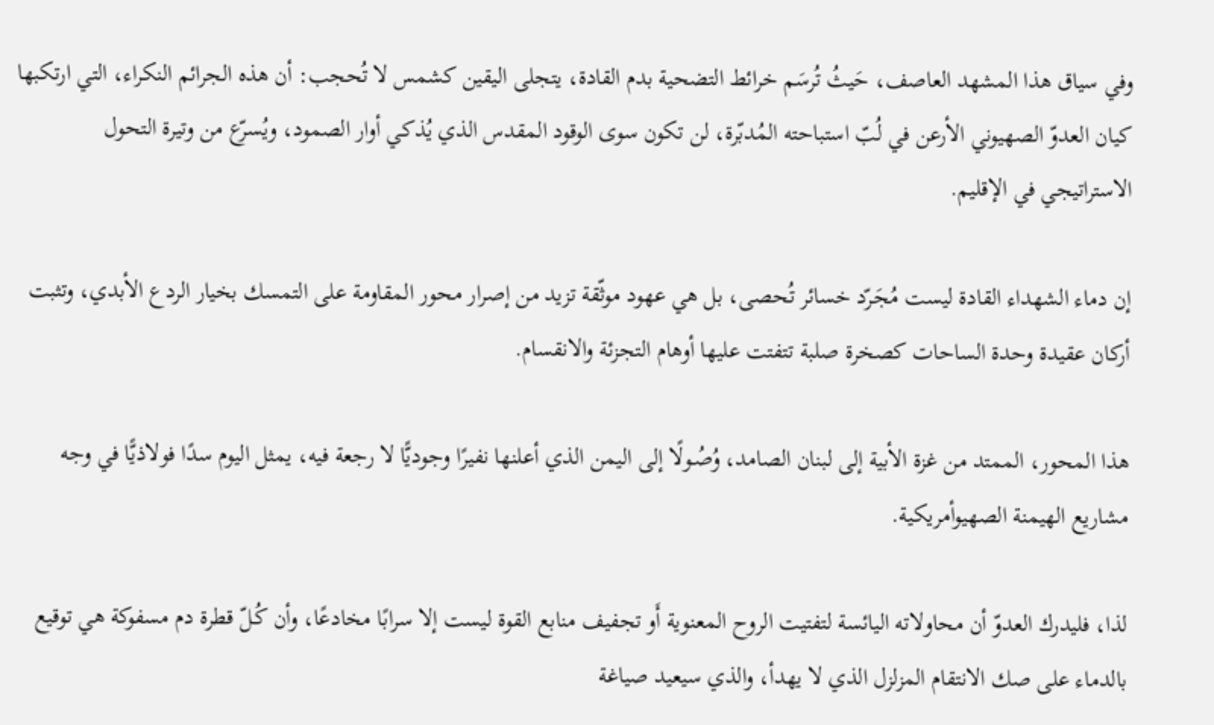وفي سياق هذا المشهد العاصف، حَيثُ تُرسَم خرائط التضحية بدم القادة، يتجلى اليقين كشمس لا تُحجب: أن هذه الجرائم النكراء، التي ارتكبها كيان العدوّ الصهيوني الأرعن في لُبّ استباحته المُدبّرة، لن تكون سوى الوقود المقدس الذي يُذكي أوار الصمود، ويُسرّع من وتيرة التحول الاستراتيجي في الإقليم.

إن دماء الشهداء القادة ليست مُجَـرّد خسائر تُحصى، بل هي عهود موثّقة تزيد من إصرار محور المقاومة على التمسك بخيار الردع الأبدي، وتثبت أركان عقيدة وحدة الساحات كصخرة صلبة تتفتت عليها أوهام التجزئة والانقسام.

هذا المحور، الممتد من غزة الأبية إلى لبنان الصامد، وُصُـولًا إلى اليمن الذي أعلنها نفيرًا وجوديًّا لا رجعة فيه، يمثل اليوم سدًا فولاذيًّا في وجه مشاريع الهيمنة الصهيوأمريكية.

لذا، فليدرك العدوّ أن محاولاته اليائسة لتفتيت الروح المعنوية أَو تجفيف منابع القوة ليست إلا سرابًا مخادعًا، وأن كُـلّ قطرة دم مسفوكة هي توقيع بالدماء على صك الانتقام المزلزل الذي لا يهدأ، والذي سيعيد صياغة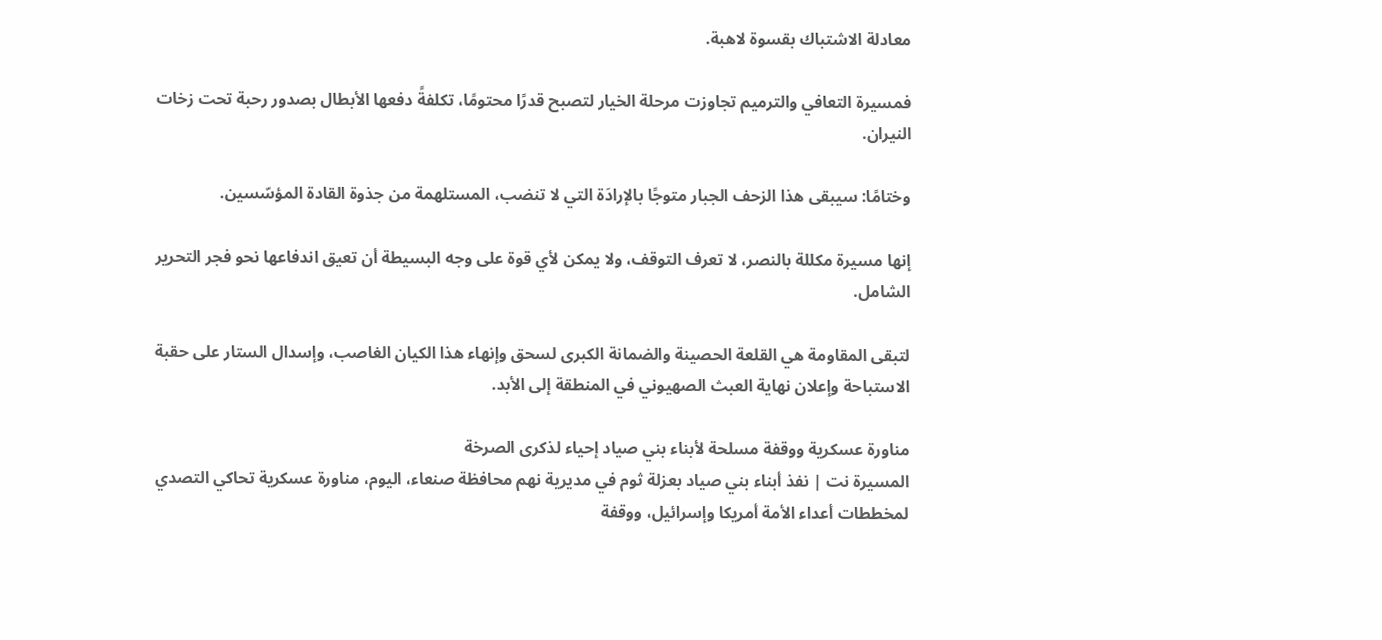معادلة الاشتباك بقسوة لاهبة.

فمسيرة التعافي والترميم تجاوزت مرحلة الخيار لتصبح قدرًا محتومًا، تكلفةً دفعها الأبطال بصدور رحبة تحت زخات النيران.

وختامًا: سيبقى هذا الزحف الجبار متوجًا بالإرادَة التي لا تنضب، المستلهمة من جذوة القادة المؤسّسين.

إنها مسيرة مكللة بالنصر، لا تعرف التوقف، ولا يمكن لأي قوة على وجه البسيطة أن تعيق اندفاعها نحو فجر التحرير الشامل.

لتبقى المقاومة هي القلعة الحصينة والضمانة الكبرى لسحق وإنهاء هذا الكيان الغاصب، وإسدال الستار على حقبة الاستباحة وإعلان نهاية العبث الصهيوني في المنطقة إلى الأبد.

مناورة عسكرية ووقفة مسلحة لأبناء بني صياد إحياء لذكرى الصرخة
المسيرة نت | نفذ أبناء بني صياد بعزلة ثوم في مديرية نهم محافظة صنعاء، اليوم، مناورة عسكرية تحاكي التصدي لمخططات أعداء الأمة أمريكا وإسرائيل، ووقفة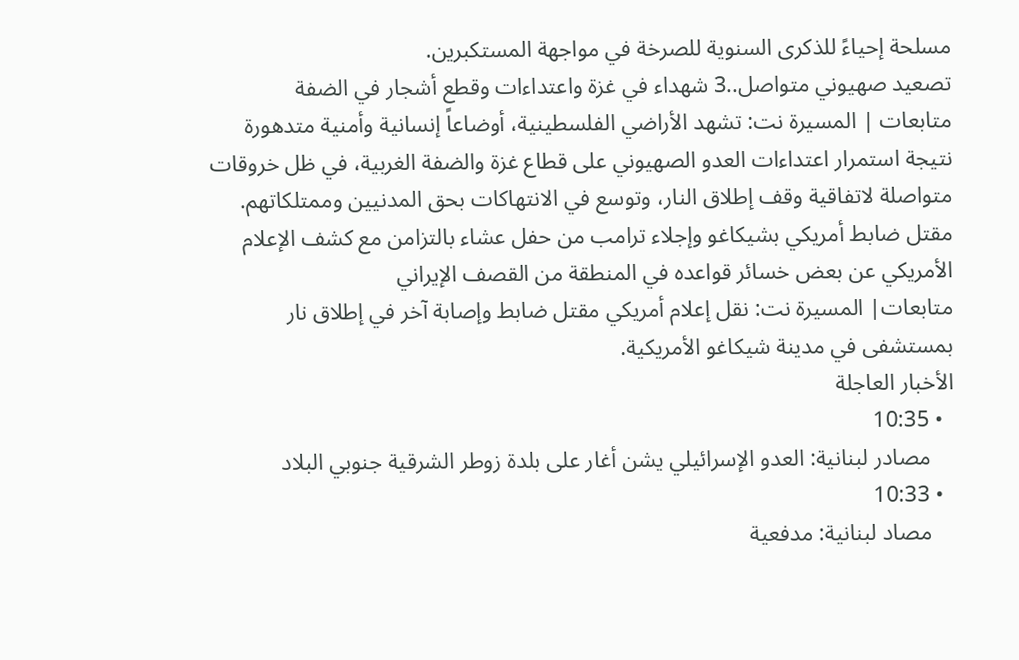مسلحة إحياءً للذكرى السنوية للصرخة في مواجهة المستكبرين.
تصعيد صهيوني متواصل..3 شهداء في غزة واعتداءات وقطع أشجار في الضفة
متابعات | المسيرة نت: تشهد الأراضي الفلسطينية، أوضاعاً إنسانية وأمنية متدهورة نتيجة استمرار اعتداءات العدو الصهيوني على قطاع غزة والضفة الغربية، في ظل خروقات متواصلة لاتفاقية وقف إطلاق النار، وتوسع في الانتهاكات بحق المدنيين وممتلكاتهم.
مقتل ضابط أمريكي بشيكاغو وإجلاء ترامب من حفل عشاء بالتزامن مع كشف الإعلام الأمريكي عن بعض خسائر قواعده في المنطقة من القصف الإيراني
متابعات| المسيرة نت: نقل إعلام أمريكي مقتل ضابط وإصابة آخر في إطلاق نار بمستشفى في مدينة شيكاغو الأمريكية.
الأخبار العاجلة
  • 10:35
    مصادر لبنانية: العدو الإسرائيلي يشن أغار على بلدة زوطر الشرقية جنوبي البلاد
  • 10:33
    مصاد لبنانية: مدفعية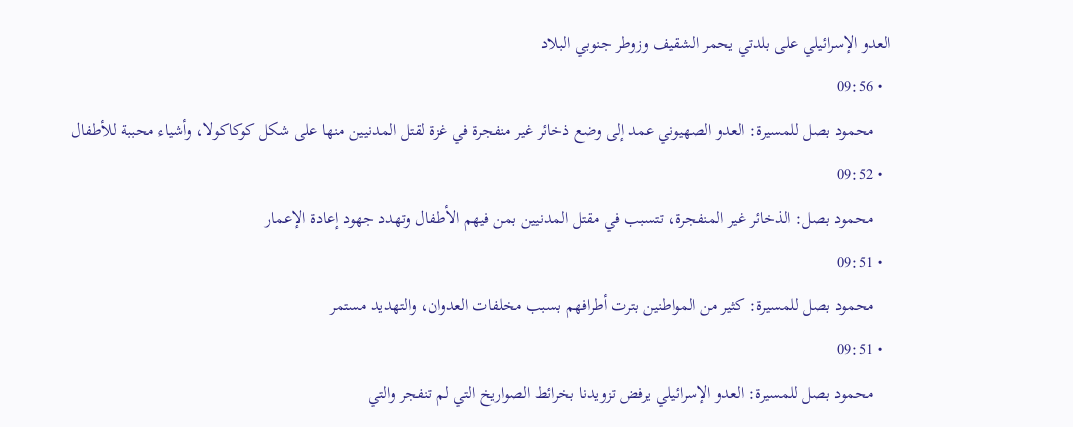العدو الإسرائيلي على بلدتي يحمر الشقيف وزوطر جنوبي البلاد
  • 09:56
    محمود بصل للمسيرة: العدو الصهيوني عمد إلى وضع ذخائر غير منفجرة في غزة لقتل المدنيين منها على شكل كوكاكولا، وأشياء محببة للأطفال
  • 09:52
    محمود بصل: الذخائر غير المنفجرة، تتسبب في مقتل المدنيين بمن فيهم الأطفال وتهدد جهود إعادة الإعمار
  • 09:51
    محمود بصل للمسيرة: كثير من المواطنين بترت أطرافهم بسبب مخلفات العدوان، والتهديد مستمر
  • 09:51
    محمود بصل للمسيرة: العدو الإسرائيلي يرفض تزويدنا بخرائط الصواريخ التي لم تنفجر والتي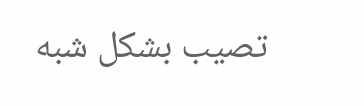تصيب بشكل شبه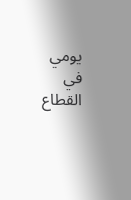يومي في القطاع